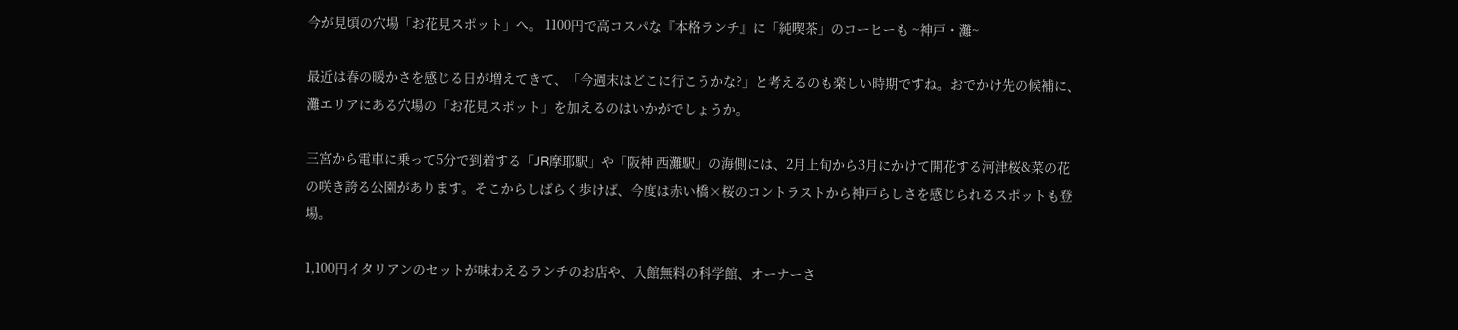今が見頃の穴場「お花見スポット」へ。 1100円で高コスパな『本格ランチ』に「純喫茶」のコーヒーも ~神戸・灘~

最近は春の暖かさを感じる日が増えてきて、「今週末はどこに行こうかな?」と考えるのも楽しい時期ですね。おでかけ先の候補に、灘エリアにある穴場の「お花見スポット」を加えるのはいかがでしょうか。

三宮から電車に乗って5分で到着する「JR摩耶駅」や「阪神 西灘駅」の海側には、2月上旬から3月にかけて開花する河津桜&菜の花の咲き誇る公園があります。そこからしばらく歩けば、今度は赤い橋×桜のコントラストから神戸らしさを感じられるスポットも登場。

1,100円イタリアンのセットが味わえるランチのお店や、入館無料の科学館、オーナーさ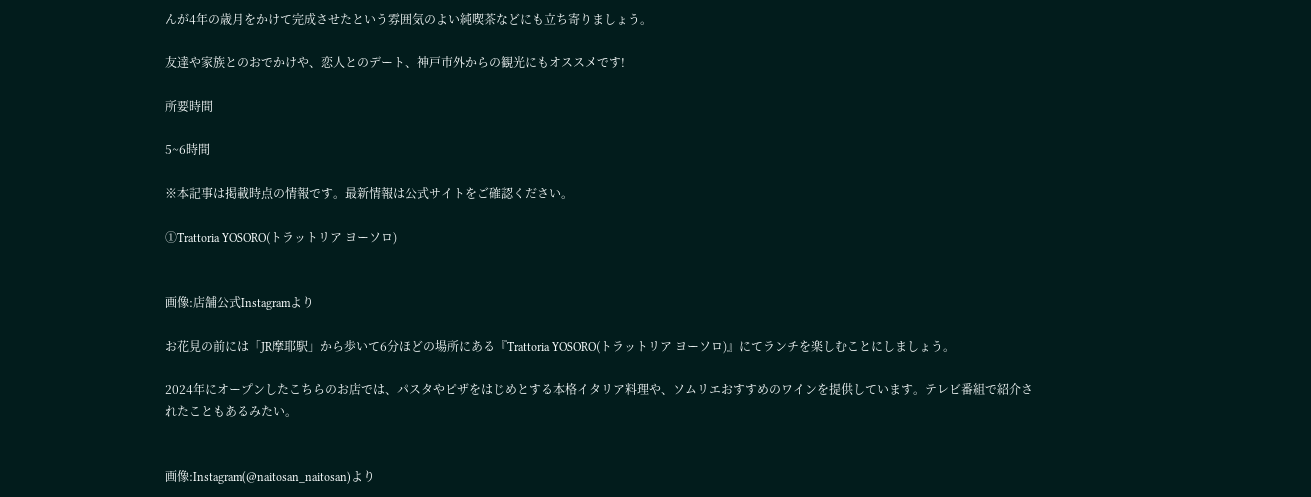んが4年の歳月をかけて完成させたという雰囲気のよい純喫茶などにも立ち寄りましょう。

友達や家族とのおでかけや、恋人とのデート、神戸市外からの観光にもオススメです!

所要時間

5~6時間

※本記事は掲載時点の情報です。最新情報は公式サイトをご確認ください。

①Trattoria YOSORO(トラットリア ヨーソロ)


画像:店舗公式Instagramより

お花見の前には「JR摩耶駅」から歩いて6分ほどの場所にある『Trattoria YOSORO(トラットリア ヨーソロ)』にてランチを楽しむことにしましょう。

2024年にオープンしたこちらのお店では、パスタやピザをはじめとする本格イタリア料理や、ソムリエおすすめのワインを提供しています。テレビ番組で紹介されたこともあるみたい。


画像:Instagram(@naitosan_naitosan)より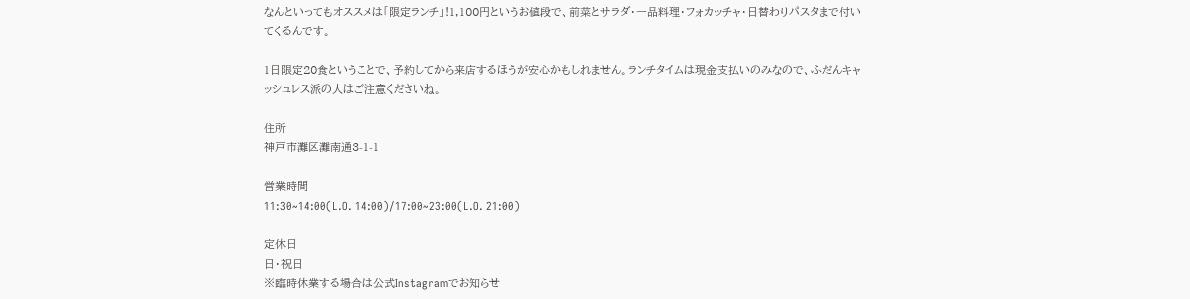なんといってもオススメは「限定ランチ」!1,100円というお値段で、前菜とサラダ・一品料理・フォカッチャ・日替わりパスタまで付いてくるんです。

1日限定20食ということで、予約してから来店するほうが安心かもしれません。ランチタイムは現金支払いのみなので、ふだんキャッシュレス派の人はご注意くださいね。

住所
神戸市灘区灘南通3-1-1

営業時間
11:30~14:00(L.O. 14:00)/17:00~23:00(L.O. 21:00)

定休日
日・祝日
※臨時休業する場合は公式Instagramでお知らせ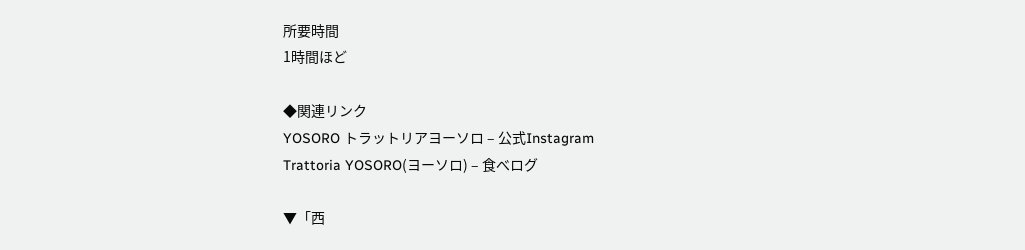所要時間
1時間ほど

◆関連リンク
YOSORO トラットリアヨーソロ – 公式Instagram
Trattoria YOSORO(ヨーソロ) – 食べログ

▼「西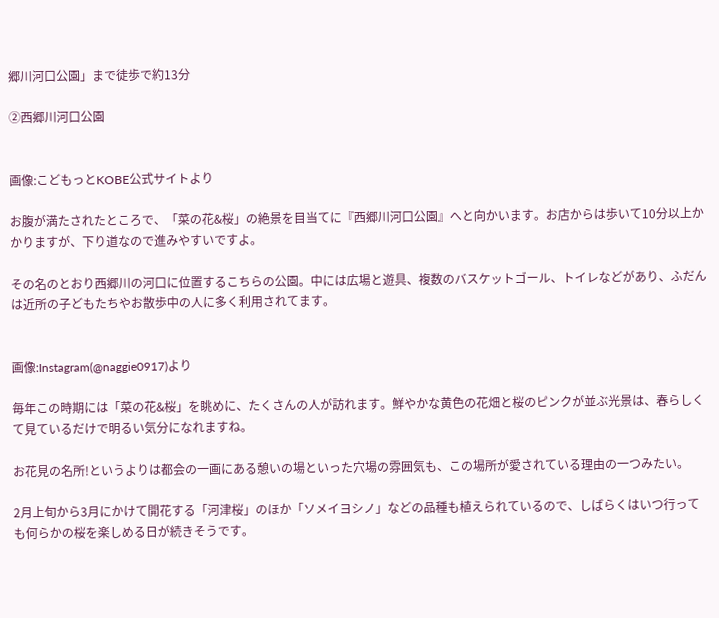郷川河口公園」まで徒歩で約13分

②西郷川河口公園


画像:こどもっとKOBE公式サイトより

お腹が満たされたところで、「菜の花&桜」の絶景を目当てに『西郷川河口公園』へと向かいます。お店からは歩いて10分以上かかりますが、下り道なので進みやすいですよ。

その名のとおり西郷川の河口に位置するこちらの公園。中には広場と遊具、複数のバスケットゴール、トイレなどがあり、ふだんは近所の子どもたちやお散歩中の人に多く利用されてます。


画像:Instagram(@naggie0917)より

毎年この時期には「菜の花&桜」を眺めに、たくさんの人が訪れます。鮮やかな黄色の花畑と桜のピンクが並ぶ光景は、春らしくて見ているだけで明るい気分になれますね。

お花見の名所!というよりは都会の一画にある憩いの場といった穴場の雰囲気も、この場所が愛されている理由の一つみたい。

2月上旬から3月にかけて開花する「河津桜」のほか「ソメイヨシノ」などの品種も植えられているので、しばらくはいつ行っても何らかの桜を楽しめる日が続きそうです。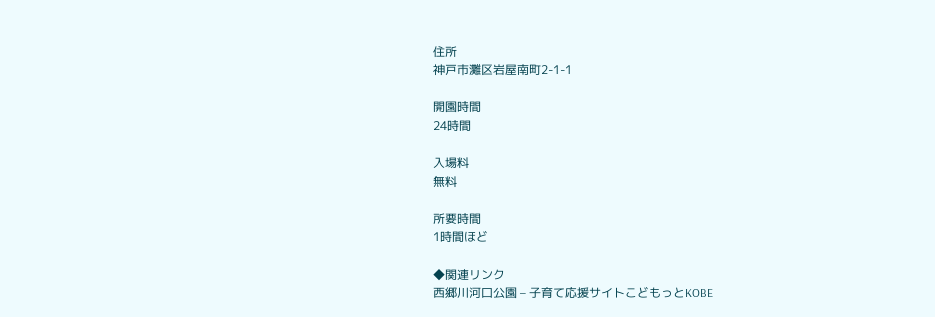住所
神戸市灘区岩屋南町2-1-1

開園時間
24時間

入場料
無料

所要時間
1時間ほど

◆関連リンク
西郷川河口公園 – 子育て応援サイトこどもっとKOBE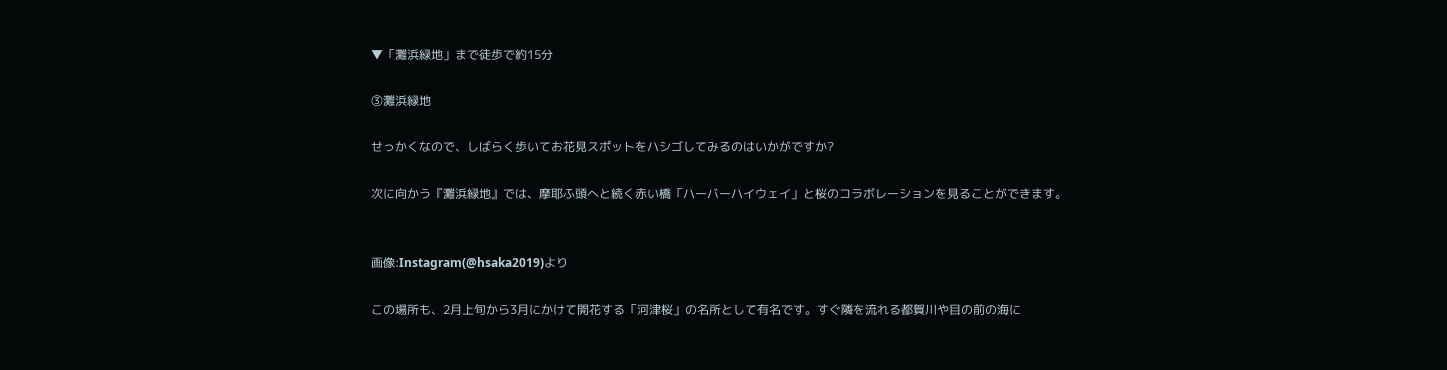▼「灘浜緑地」まで徒歩で約15分

③灘浜緑地

せっかくなので、しばらく歩いてお花見スポットをハシゴしてみるのはいかがですか?

次に向かう『灘浜緑地』では、摩耶ふ頭へと続く赤い橋「ハーバーハイウェイ」と桜のコラボレーションを見ることができます。


画像:Instagram(@hsaka2019)より

この場所も、2月上旬から3月にかけて開花する「河津桜」の名所として有名です。すぐ隣を流れる都賀川や目の前の海に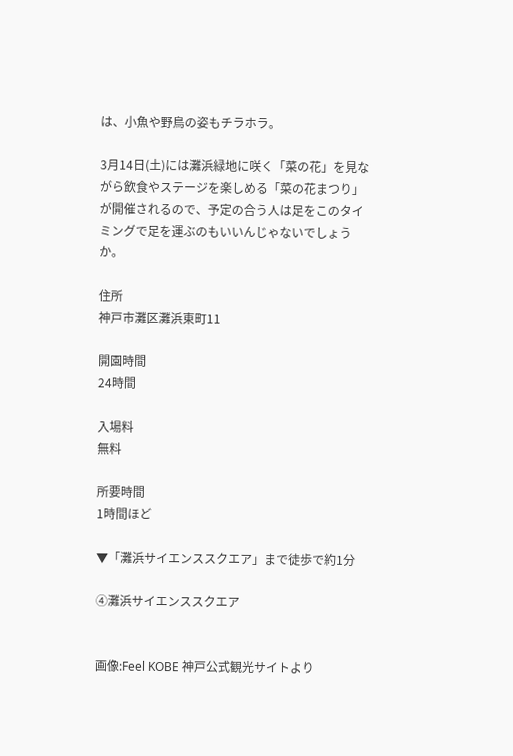は、小魚や野鳥の姿もチラホラ。

3月14日(土)には灘浜緑地に咲く「菜の花」を見ながら飲食やステージを楽しめる「菜の花まつり」が開催されるので、予定の合う人は足をこのタイミングで足を運ぶのもいいんじゃないでしょうか。

住所
神戸市灘区灘浜東町11

開園時間
24時間

入場料
無料

所要時間
1時間ほど

▼「灘浜サイエンススクエア」まで徒歩で約1分

④灘浜サイエンススクエア


画像:Feel KOBE 神戸公式観光サイトより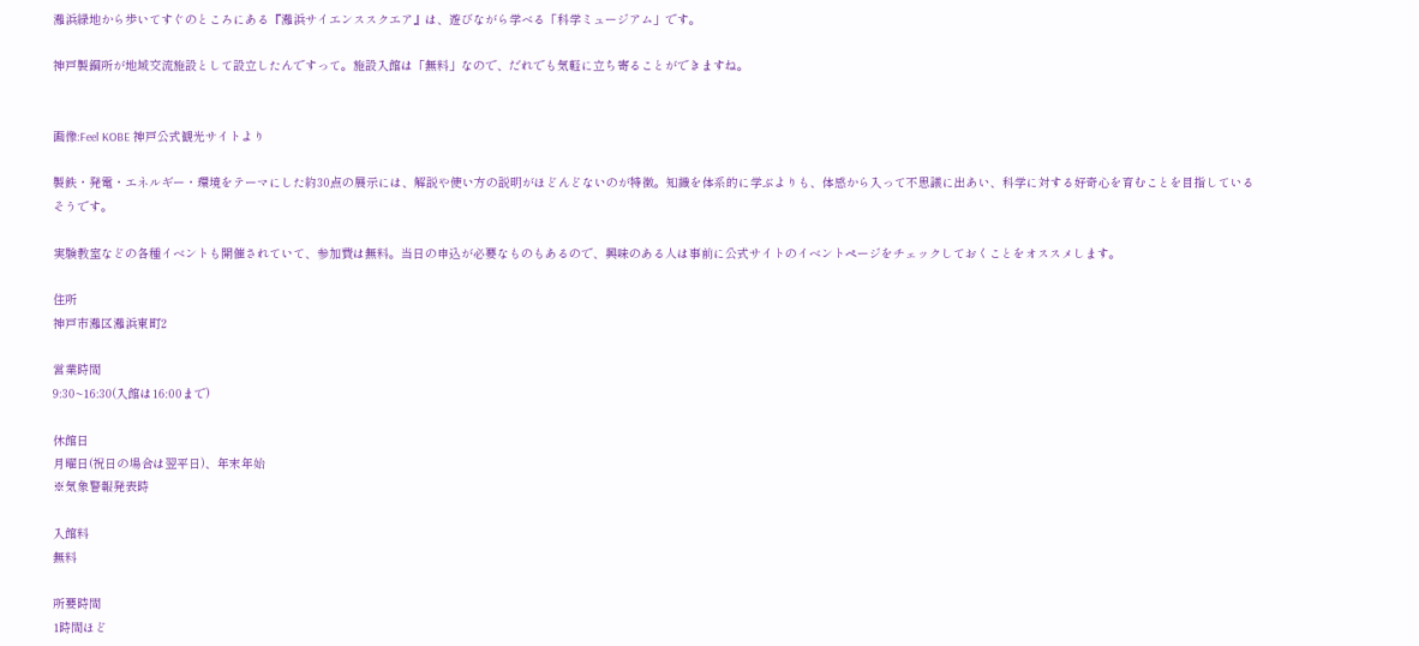灘浜緑地から歩いてすぐのところにある『灘浜サイエンススクエア』は、遊びながら学べる「科学ミュージアム」です。

神戸製鋼所が地域交流施設として設立したんですって。施設入館は「無料」なので、だれでも気軽に立ち寄ることができますね。


画像:Feel KOBE 神戸公式観光サイトより

製鉄・発電・エネルギー・環境をテーマにした約30点の展示には、解説や使い方の説明がほどんどないのが特徴。知識を体系的に学ぶよりも、体感から入って不思議に出あい、科学に対する好奇心を育むことを目指しているそうです。

実験教室などの各種イベントも開催されていて、参加費は無料。当日の申込が必要なものもあるので、興味のある人は事前に公式サイトのイベントページをチェックしておくことをオススメします。

住所
神戸市灘区灘浜東町2

営業時間
9:30~16:30(入館は16:00まで)

休館日
月曜日(祝日の場合は翌平日)、年末年始
※気象警報発表時

入館料
無料

所要時間
1時間ほど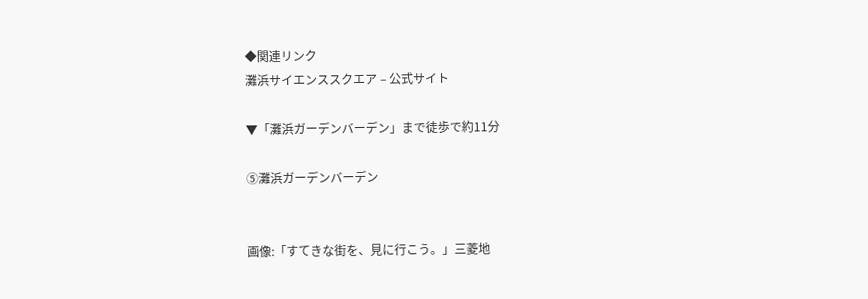◆関連リンク
灘浜サイエンススクエア – 公式サイト

▼「灘浜ガーデンバーデン」まで徒歩で約11分

⑤灘浜ガーデンバーデン


画像:「すてきな街を、見に行こう。」三菱地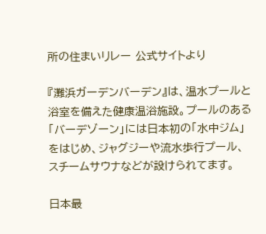所の住まいリレー 公式サイトより

『灘浜ガーデンバーデン』は、温水プールと浴室を備えた健康温浴施設。プールのある「バーデゾーン」には日本初の「水中ジム」をはじめ、ジャグジーや流水歩行プール、スチームサウナなどが設けられてます。

日本最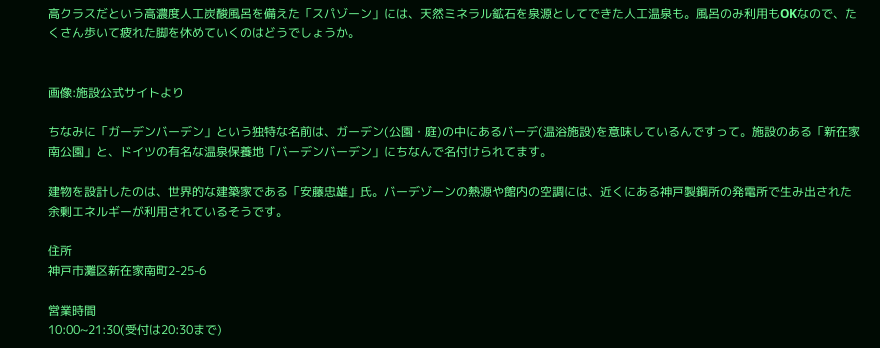高クラスだという高濃度人工炭酸風呂を備えた「スパゾーン」には、天然ミネラル鉱石を泉源としてできた人工温泉も。風呂のみ利用もOKなので、たくさん歩いて疲れた脚を休めていくのはどうでしょうか。


画像:施設公式サイトより

ちなみに「ガーデンバーデン」という独特な名前は、ガーデン(公園・庭)の中にあるバーデ(温浴施設)を意味しているんですって。施設のある「新在家南公園」と、ドイツの有名な温泉保養地「バーデンバーデン」にちなんで名付けられてます。

建物を設計したのは、世界的な建築家である「安藤忠雄」氏。バーデゾーンの熱源や館内の空調には、近くにある神戸製鋼所の発電所で生み出された余剰エネルギーが利用されているそうです。

住所
神戸市灘区新在家南町2-25-6

営業時間
10:00~21:30(受付は20:30まで)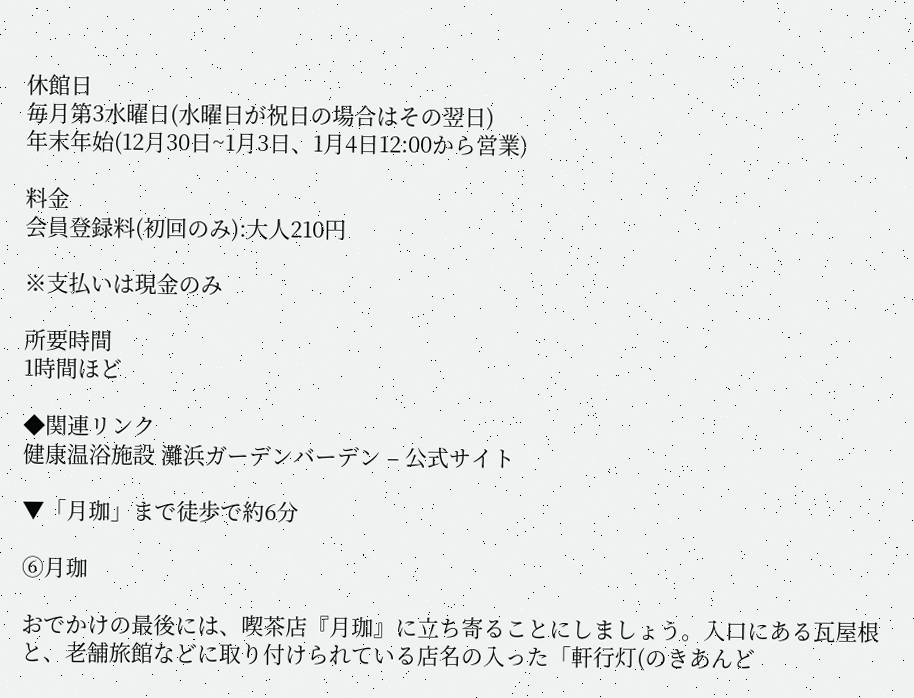休館日
毎月第3水曜日(水曜日が祝日の場合はその翌日)
年末年始(12月30日~1月3日、1月4日12:00から営業)

料金
会員登録料(初回のみ):大人210円

※支払いは現金のみ

所要時間
1時間ほど

◆関連リンク
健康温浴施設 灘浜ガーデンバーデン – 公式サイト

▼「月珈」まで徒歩で約6分

⑥月珈

おでかけの最後には、喫茶店『月珈』に立ち寄ることにしましょう。入口にある瓦屋根と、老舗旅館などに取り付けられている店名の入った「軒行灯(のきあんど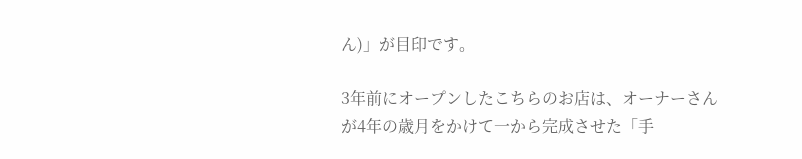ん)」が目印です。

3年前にオープンしたこちらのお店は、オーナーさんが4年の歳月をかけて一から完成させた「手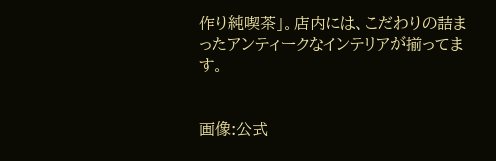作り純喫茶」。店内には、こだわりの詰まったアンティークなインテリアが揃ってます。


画像:公式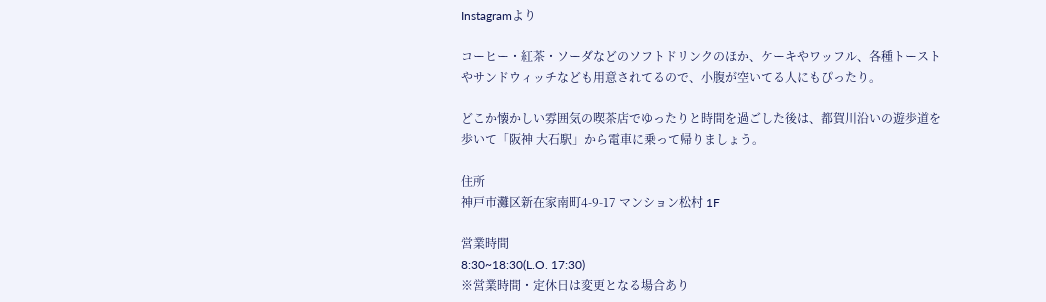Instagramより

コーヒー・紅茶・ソーダなどのソフトドリンクのほか、ケーキやワッフル、各種トーストやサンドウィッチなども用意されてるので、小腹が空いてる人にもぴったり。

どこか懐かしい雰囲気の喫茶店でゆったりと時間を過ごした後は、都賀川沿いの遊歩道を歩いて「阪神 大石駅」から電車に乗って帰りましょう。

住所
神戸市灘区新在家南町4-9-17 マンション松村 1F

営業時間
8:30~18:30(L.O. 17:30)
※営業時間・定休日は変更となる場合あり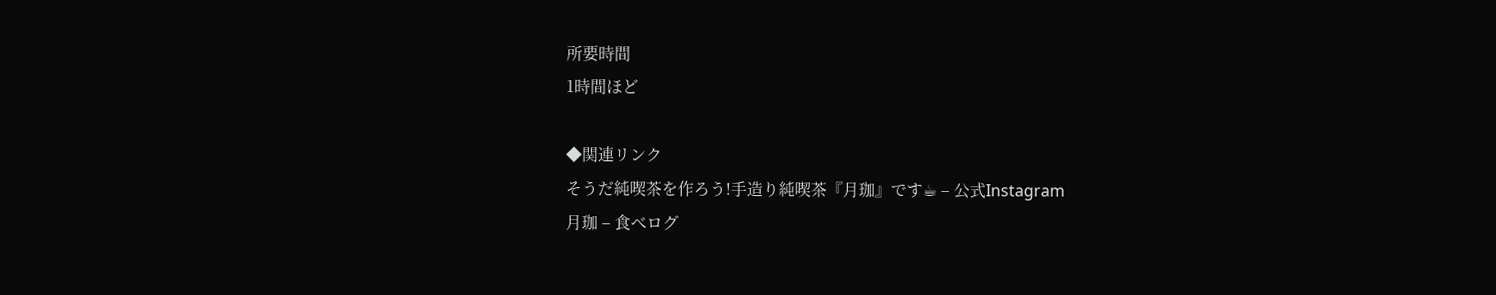所要時間
1時間ほど

◆関連リンク
そうだ純喫茶を作ろう!手造り純喫茶『月珈』です☕ – 公式Instagram
月珈 – 食べログ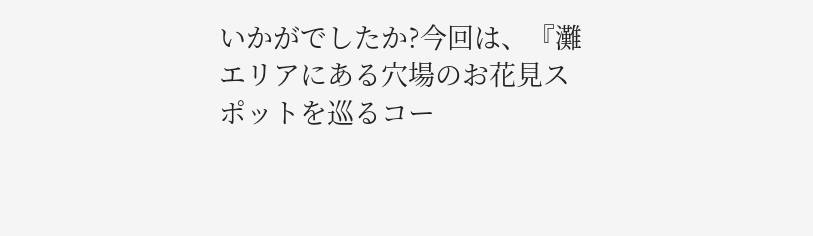いかがでしたか?今回は、『灘エリアにある穴場のお花見スポットを巡るコー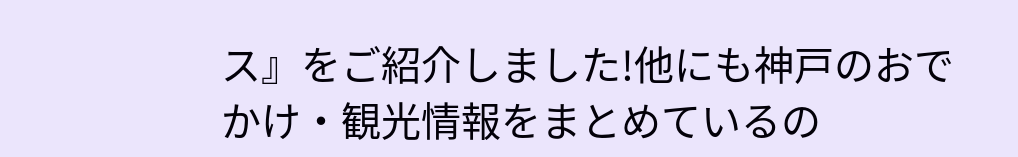ス』をご紹介しました!他にも神戸のおでかけ・観光情報をまとめているの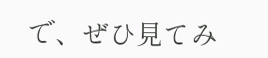で、ぜひ見てみ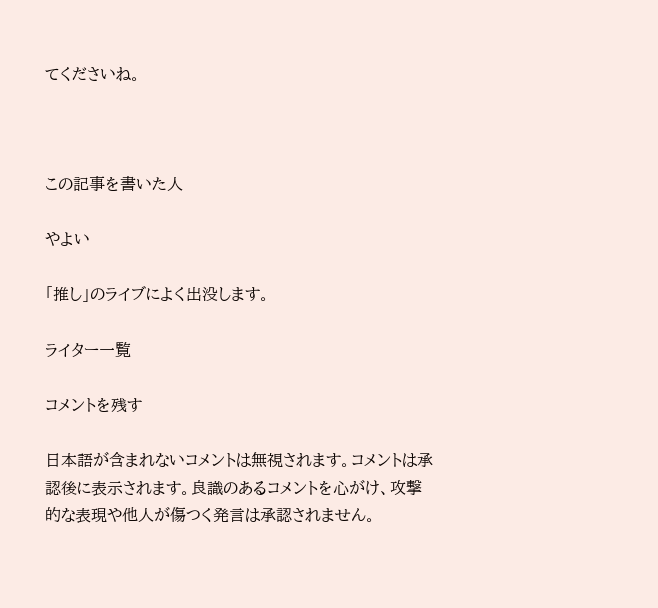てくださいね。



この記事を書いた人

やよい

「推し」のライブによく出没します。

ライター一覧

コメントを残す

日本語が含まれないコメントは無視されます。コメントは承認後に表示されます。良識のあるコメントを心がけ、攻撃的な表現や他人が傷つく発言は承認されません。